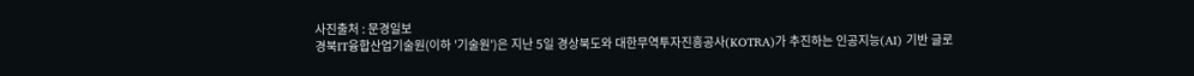사진출처 : 문경일보
경북IT융합산업기술원(이하 '기술원')은 지난 5일 경상북도와 대한무역투자진흥공사(KOTRA)가 추진하는 인공지능(AI) 기반 글로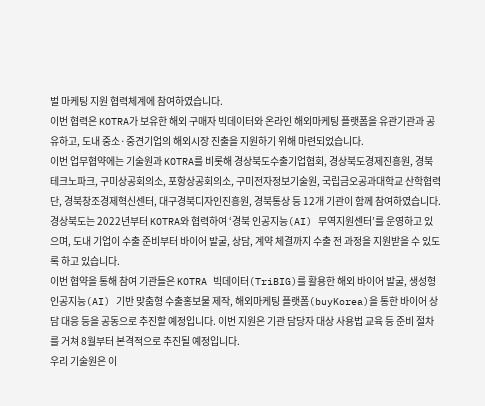벌 마케팅 지원 협력체계에 참여하였습니다.
이번 협력은 KOTRA가 보유한 해외 구매자 빅데이터와 온라인 해외마케팅 플랫폼을 유관기관과 공유하고, 도내 중소·중견기업의 해외시장 진출을 지원하기 위해 마련되었습니다.
이번 업무협약에는 기술원과 KOTRA를 비롯해 경상북도수출기업협회, 경상북도경제진흥원, 경북테크노파크, 구미상공회의소, 포항상공회의소, 구미전자정보기술원, 국립금오공과대학교 산학협력단, 경북창조경제혁신센터, 대구경북디자인진흥원, 경북통상 등 12개 기관이 함께 참여하였습니다.
경상북도는 2022년부터 KOTRA와 협력하여 ‘경북 인공지능(AI) 무역지원센터’를 운영하고 있으며, 도내 기업이 수출 준비부터 바이어 발굴, 상담, 계약 체결까지 수출 전 과정을 지원받을 수 있도록 하고 있습니다.
이번 협약을 통해 참여 기관들은 KOTRA 빅데이터(TriBIG)를 활용한 해외 바이어 발굴, 생성형 인공지능(AI) 기반 맞춤형 수출홍보물 제작, 해외마케팅 플랫폼(buyKorea)을 통한 바이어 상담 대응 등을 공동으로 추진할 예정입니다. 이번 지원은 기관 담당자 대상 사용법 교육 등 준비 절차를 거쳐 8월부터 본격적으로 추진될 예정입니다.
우리 기술원은 이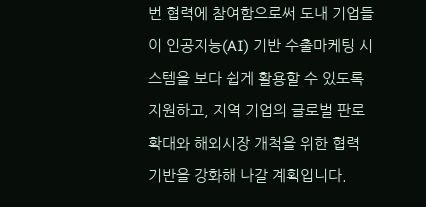번 협력에 참여함으로써 도내 기업들이 인공지능(AI) 기반 수출마케팅 시스템을 보다 쉽게 활용할 수 있도록 지원하고, 지역 기업의 글로벌 판로 확대와 해외시장 개척을 위한 협력 기반을 강화해 나갈 계획입니다.